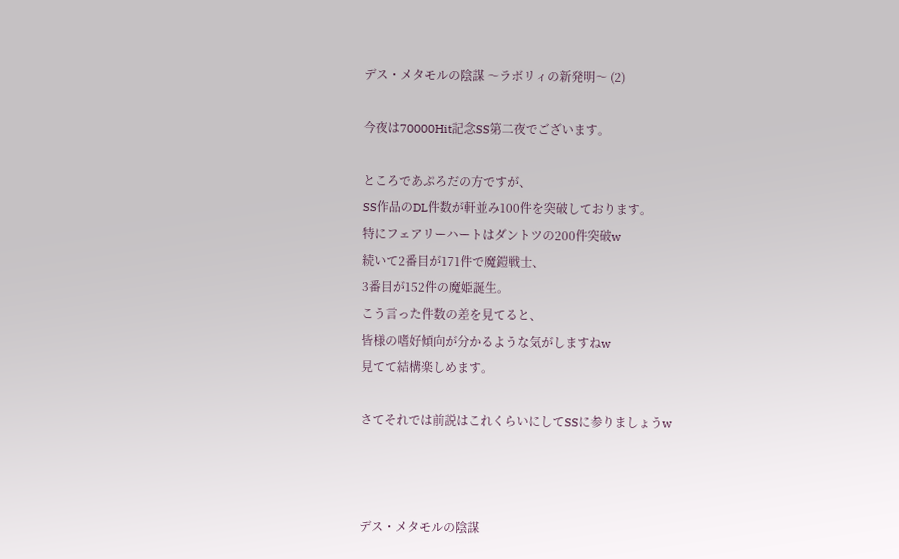デス・メタモルの陰謀 〜ラボリィの新発明〜 (2)

今夜は70000Hit記念SS第二夜でございます。

ところであぷろだの方ですが、
SS作品のDL件数が軒並み100件を突破しております。
特にフェアリーハートはダントツの200件突破w
続いて2番目が171件で魔鎧戦士、
3番目が152件の魔姫誕生。
こう言った件数の差を見てると、
皆様の嗜好傾向が分かるような気がしますねw
見てて結構楽しめます。

さてそれでは前説はこれくらいにしてSSに参りましょうw



デス・メタモルの陰謀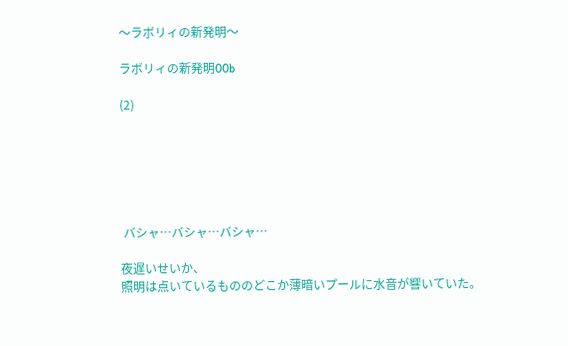〜ラボリィの新発明〜

ラボリィの新発明00b

(2)






 バシャ…バシャ…バシャ…

夜遅いせいか、
照明は点いているもののどこか薄暗いプールに水音が響いていた。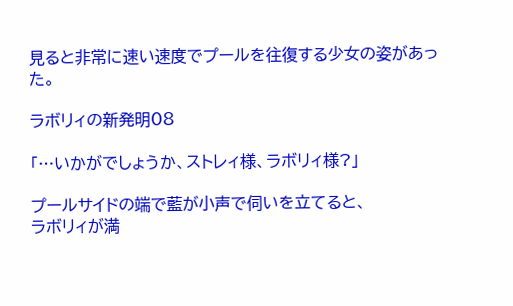見ると非常に速い速度でプールを往復する少女の姿があった。

ラボリィの新発明08

「…いかがでしょうか、ストレィ様、ラボリィ様?」

プールサイドの端で藍が小声で伺いを立てると、
ラボリィが満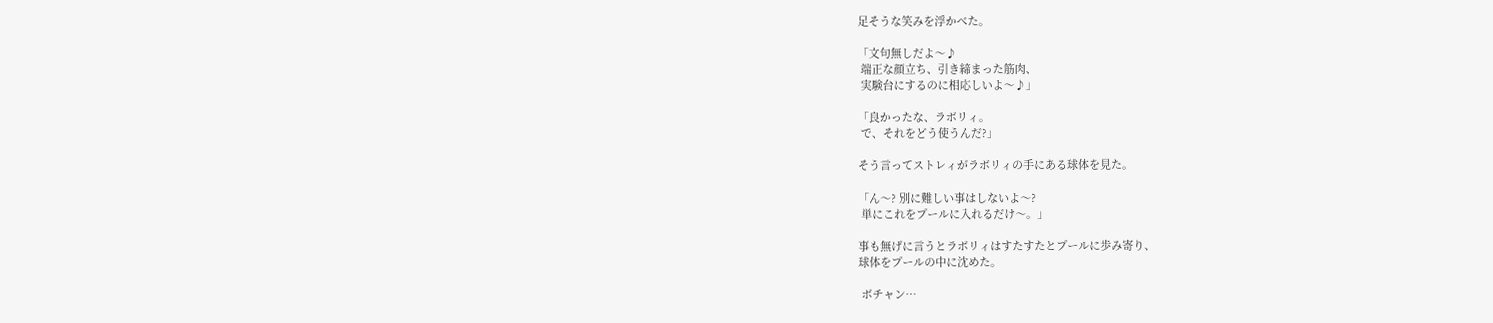足そうな笑みを浮かべた。

「文句無しだよ〜♪
 端正な顔立ち、引き締まった筋肉、
 実験台にするのに相応しいよ〜♪」

「良かったな、ラボリィ。
 で、それをどう使うんだ?」

そう言ってストレィがラボリィの手にある球体を見た。

「ん〜? 別に難しい事はしないよ〜?
 単にこれをプールに入れるだけ〜。」

事も無げに言うとラボリィはすたすたとプールに歩み寄り、
球体をプールの中に沈めた。

 ボチャン…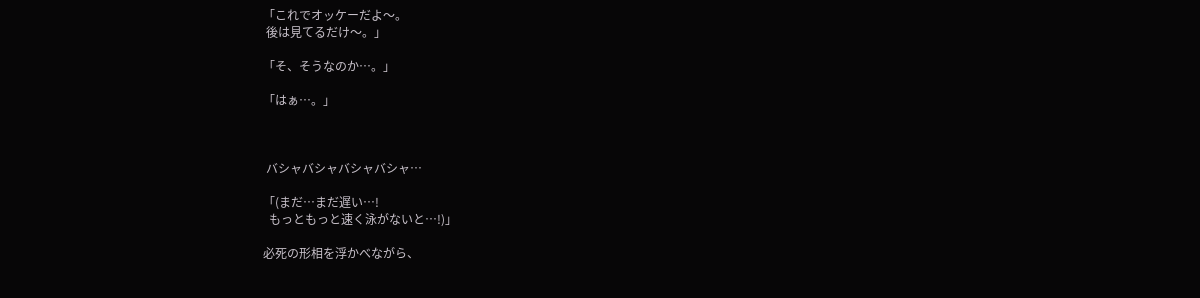「これでオッケーだよ〜。
 後は見てるだけ〜。」

「そ、そうなのか…。」

「はぁ…。」



 バシャバシャバシャバシャ…

「(まだ…まだ遅い…!
  もっともっと速く泳がないと…!)」

必死の形相を浮かべながら、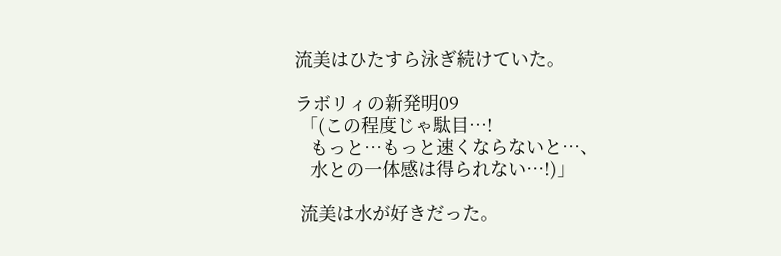流美はひたすら泳ぎ続けていた。

ラボリィの新発明09
 「(この程度じゃ駄目…!
   もっと…もっと速くならないと…、
   水との一体感は得られない…!)」

 流美は水が好きだった。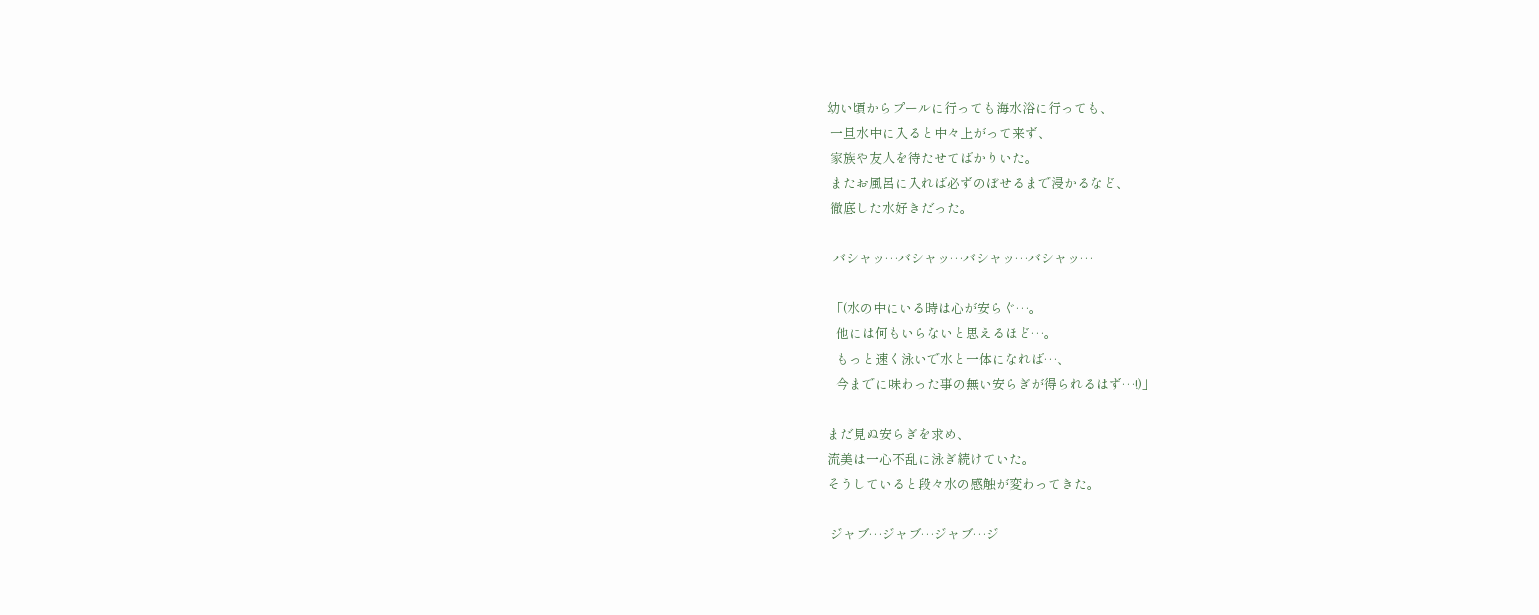幼い頃からプールに行っても海水浴に行っても、
 一旦水中に入ると中々上がって来ず、
 家族や友人を待たせてばかりいた。
 またお風呂に入れば必ずのぼせるまで浸かるなど、
 徹底した水好きだった。

  バシャッ…バシャッ…バシャッ…バシャッ…

 「(水の中にいる時は心が安らぐ…。
   他には何もいらないと思えるほど…。
   もっと速く泳いで水と一体になれば…、
   今までに味わった事の無い安らぎが得られるはず…!)」

まだ見ぬ安らぎを求め、
流美は一心不乱に泳ぎ続けていた。
そうしていると段々水の感触が変わってきた。

 ジャブ…ジャブ…ジャブ…ジ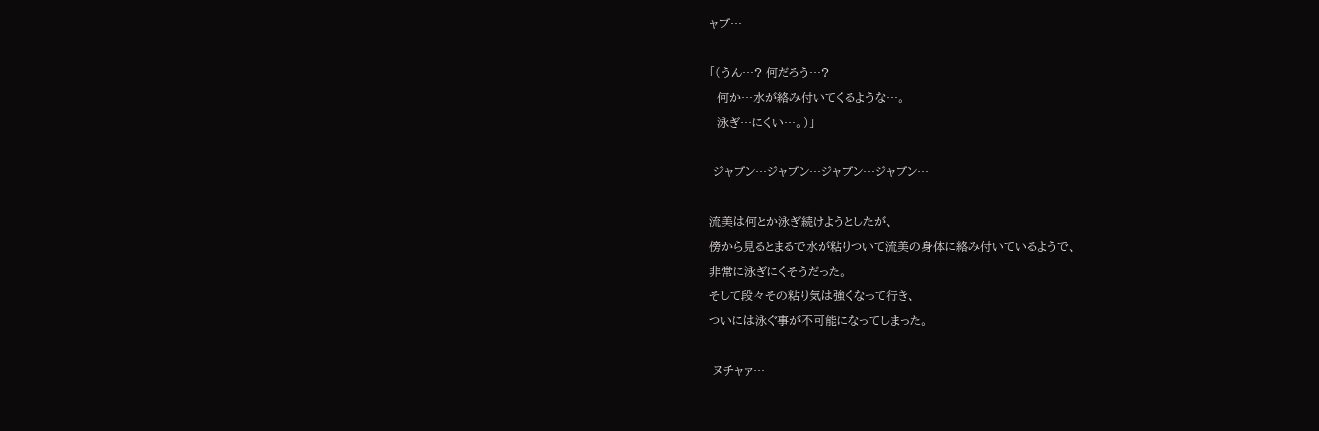ャブ…

「(うん…? 何だろう…?
  何か…水が絡み付いてくるような…。
  泳ぎ…にくい…。)」

 ジャブン…ジャブン…ジャブン…ジャブン…

流美は何とか泳ぎ続けようとしたが、
傍から見るとまるで水が粘りついて流美の身体に絡み付いているようで、
非常に泳ぎにくそうだった。
そして段々その粘り気は強くなって行き、
ついには泳ぐ事が不可能になってしまった。

 ヌチャァ…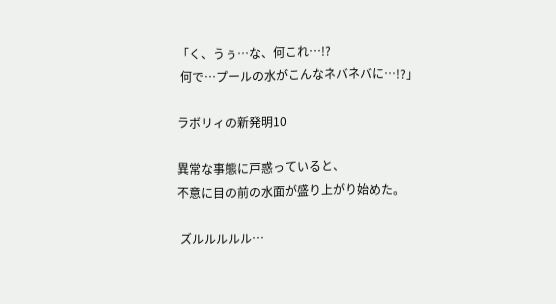「く、うぅ…な、何これ…!?
 何で…プールの水がこんなネバネバに…!?」

ラボリィの新発明10

異常な事態に戸惑っていると、
不意に目の前の水面が盛り上がり始めた。

 ズルルルルル…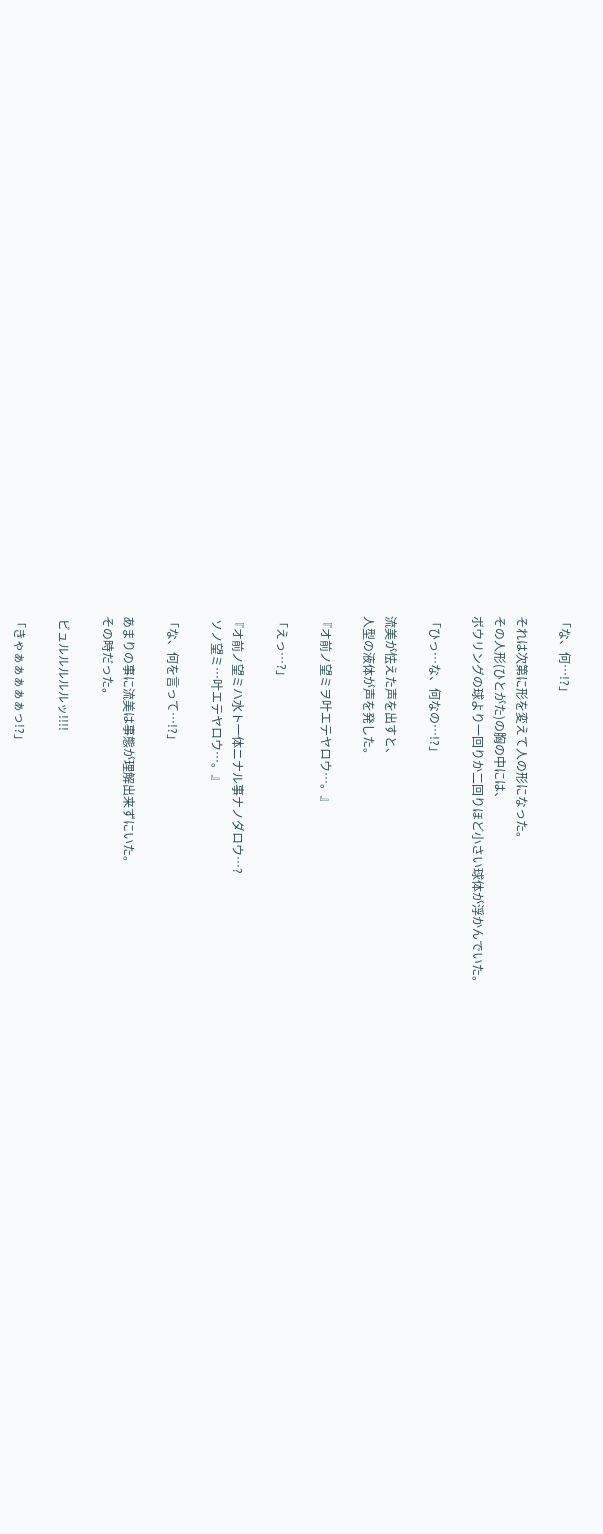「な、何…!?」

それは次第に形を変えて人の形になった。
その人形(ひとがた)の胸の中には、
ボウリングの球より一回りか二回りほど小さい球体が浮かんでいた。

「ひっ…な、何なの…!?」

流美が怯えた声を出すと、
人型の液体が声を発した。

『オ前ノ望ミヲ叶エテヤロウ…。』

「えっ…?」

『オ前ノ望ミハ水ト一体ニナル事ナノダロウ…?
 ソノ望ミ…叶エテヤロウ…。』

「な、何を言って…!?」

あまりの事に流美は事態が理解出来ずにいた。
その時だった。

 ビュルルルルルッ!!!!

「きゃぁぁぁぁぁっ!?」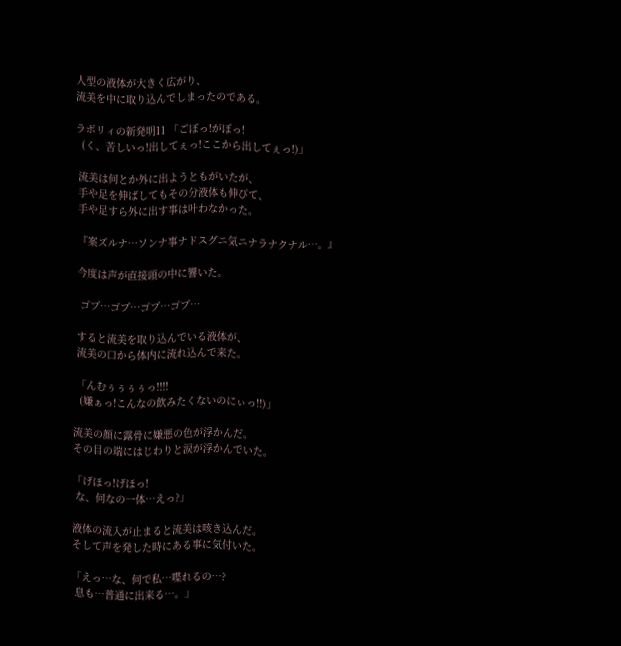人型の液体が大きく広がり、
流美を中に取り込んでしまったのである。

ラボリィの新発明11 「ごぼっ!がぼっ!
  (く、苦しいっ!出してぇっ!ここから出してぇっ!)」

 流美は何とか外に出ようともがいたが、
 手や足を伸ばしてもその分液体も伸びて、
 手や足すら外に出す事は叶わなかった。

 『案ズルナ…ソンナ事ナドスグニ気ニナラナクナル…。』

 今度は声が直接頭の中に響いた。

  ゴプ…ゴプ…ゴプ…ゴプ…

 すると流美を取り込んでいる液体が、
 流美の口から体内に流れ込んで来た。

 「んむぅぅぅぅっ!!!!
  (嫌ぁっ!こんなの飲みたくないのにぃっ!!)」

流美の顔に露骨に嫌悪の色が浮かんだ。
その目の端にはじわりと涙が浮かんでいた。

「げほっ!げほっ!
 な、何なの一体…えっ?」

液体の流入が止まると流美は咳き込んだ。
そして声を発した時にある事に気付いた。

「えっ…な、何で私…喋れるの…?
 息も…普通に出来る…。」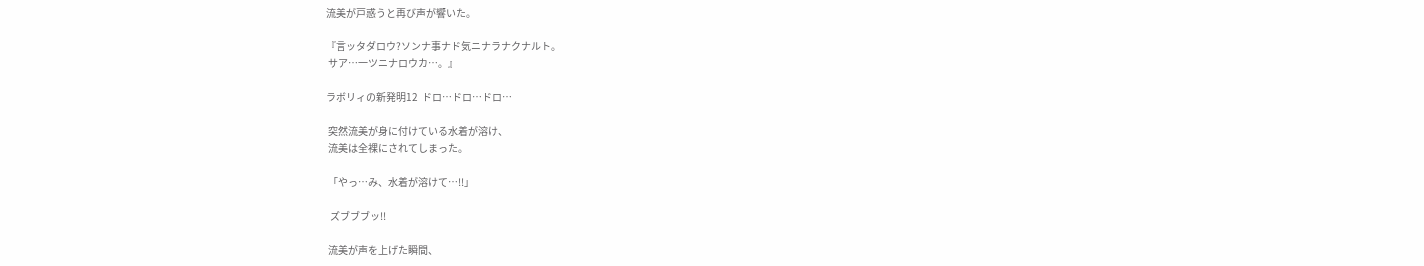流美が戸惑うと再び声が響いた。

『言ッタダロウ?ソンナ事ナド気ニナラナクナルト。
 サア…一ツニナロウカ…。』

ラボリィの新発明12  ドロ…ドロ…ドロ…

 突然流美が身に付けている水着が溶け、
 流美は全裸にされてしまった。

 「やっ…み、水着が溶けて…!!」

  ズブブブッ!!

 流美が声を上げた瞬間、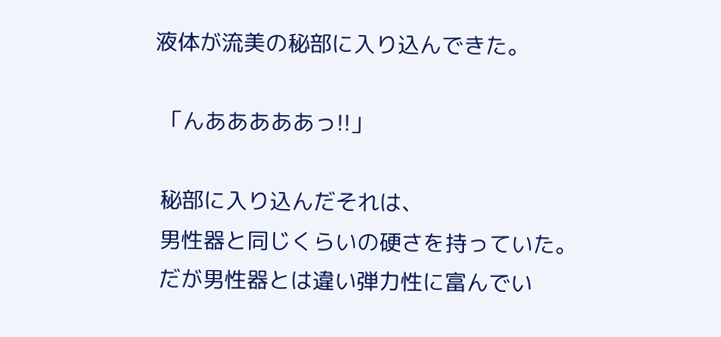液体が流美の秘部に入り込んできた。

 「んあああああっ!!」

 秘部に入り込んだそれは、
 男性器と同じくらいの硬さを持っていた。
 だが男性器とは違い弾力性に富んでい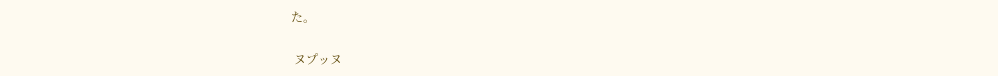た。

 ヌプッヌ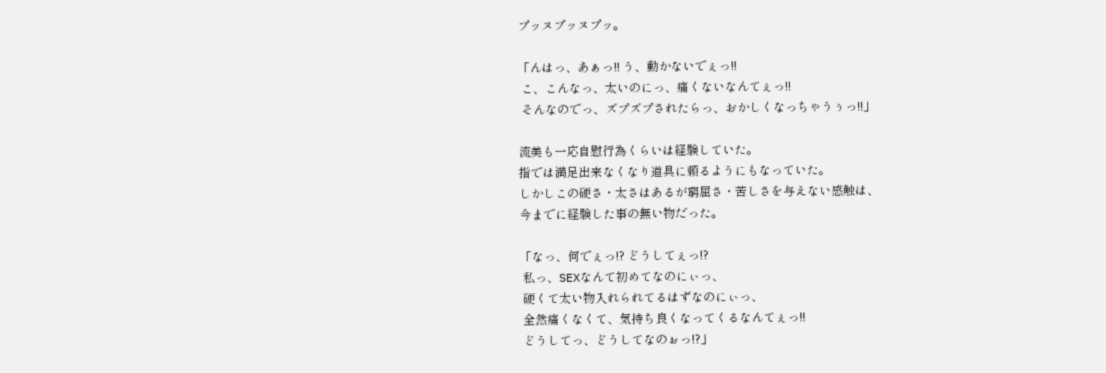プッヌプッヌプッ。

「んはっ、あぁっ!! う、動かないでぇっ!!
 こ、こんなっ、太いのにっ、痛くないなんてぇっ!!
 そんなのでっ、ズプズプされたらっ、おかしくなっちゃうぅっ!!」

流美も一応自慰行為くらいは経験していた。
指では満足出来なくなり道具に頼るようにもなっていた。
しかしこの硬さ・太さはあるが窮屈さ・苦しさを与えない感触は、
今までに経験した事の無い物だった。

「なっ、何でぇっ!? どうしてぇっ!?
 私っ、SEXなんて初めてなのにぃっ、
 硬くて太い物入れられてるはずなのにぃっ、
 全然痛くなくて、気持ち良くなってくるなんてぇっ!!
 どうしてっ、どうしてなのぉっ!?」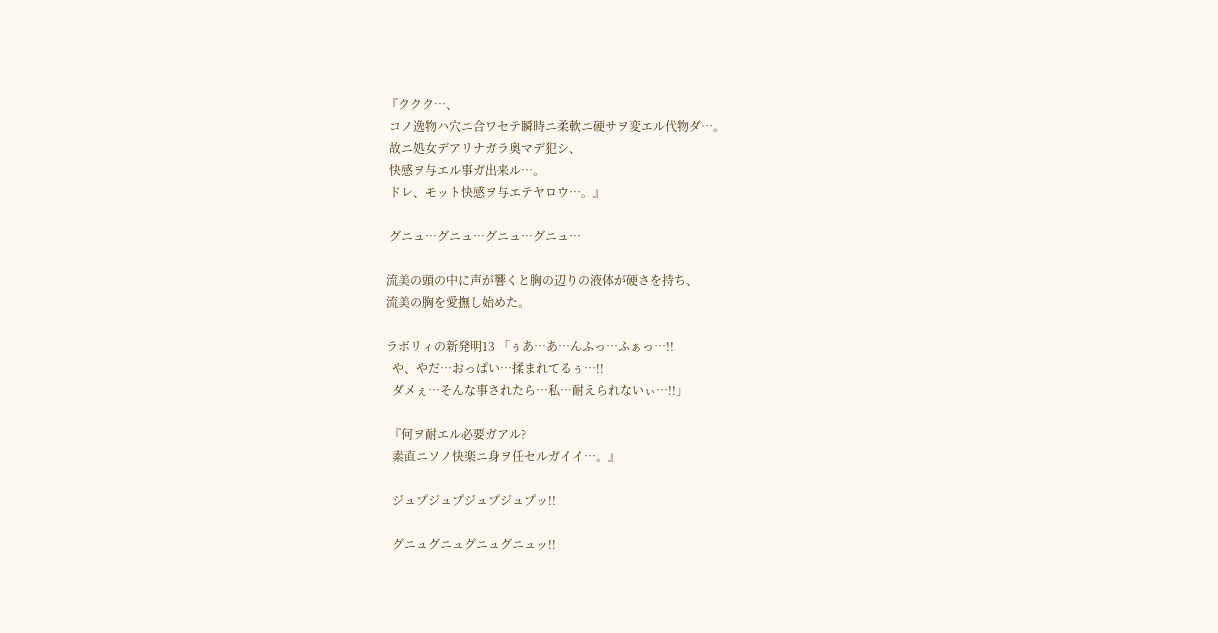『ククク…、
 コノ逸物ハ穴ニ合ワセテ瞬時ニ柔軟ニ硬サヲ変エル代物ダ…。
 故ニ処女デアリナガラ奥マデ犯シ、
 快感ヲ与エル事ガ出来ル…。
 ドレ、モット快感ヲ与エテヤロウ…。』

 グニュ…グニュ…グニュ…グニュ…

流美の頭の中に声が響くと胸の辺りの液体が硬さを持ち、
流美の胸を愛撫し始めた。

ラボリィの新発明13 「ぅあ…あ…んふっ…ふぁっ…!!
  や、やだ…おっぱい…揉まれてるぅ…!!
  ダメぇ…そんな事されたら…私…耐えられないぃ…!!」

 『何ヲ耐エル必要ガアル?
  素直ニソノ快楽ニ身ヲ任セルガイイ…。』

  ジュプジュプジュプジュプッ!!

  グニュグニュグニュグニュッ!!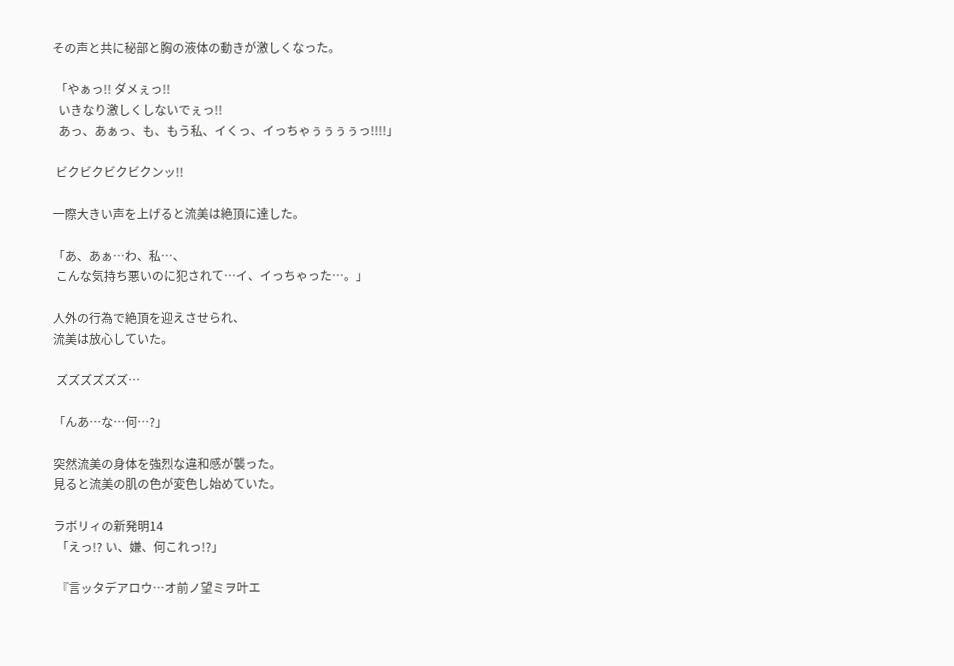その声と共に秘部と胸の液体の動きが激しくなった。

 「やぁっ!! ダメぇっ!!
  いきなり激しくしないでぇっ!!
  あっ、あぁっ、も、もう私、イくっ、イっちゃぅぅぅぅっ!!!!」

 ビクビクビクビクンッ!!

一際大きい声を上げると流美は絶頂に達した。

「あ、あぁ…わ、私…、
 こんな気持ち悪いのに犯されて…イ、イっちゃった…。」

人外の行為で絶頂を迎えさせられ、
流美は放心していた。

 ズズズズズズ…

「んあ…な…何…?」

突然流美の身体を強烈な違和感が襲った。
見ると流美の肌の色が変色し始めていた。

ラボリィの新発明14
 「えっ!? い、嫌、何これっ!?」

 『言ッタデアロウ…オ前ノ望ミヲ叶エ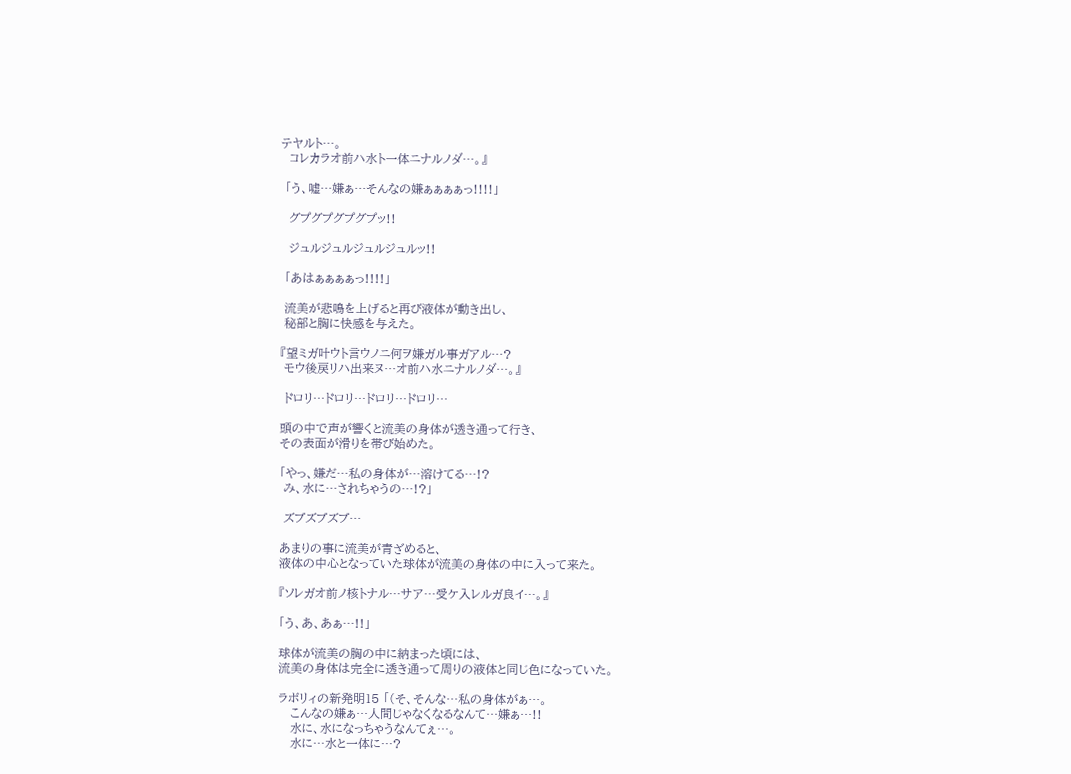テヤルト…。
  コレカラオ前ハ水ト一体ニナルノダ…。』

 「う、嘘…嫌ぁ…そんなの嫌ぁぁぁぁっ!!!!」

  グプグプグプグプッ!!

  ジュルジュルジュルジュルッ!!

 「あはぁぁぁぁっ!!!!」

 流美が悲鳴を上げると再び液体が動き出し、
 秘部と胸に快感を与えた。

『望ミガ叶ウト言ウノニ何ヲ嫌ガル事ガアル…?
 モウ後戻リハ出来ヌ…オ前ハ水ニナルノダ…。』

 ドロリ…ドロリ…ドロリ…ドロリ…

頭の中で声が響くと流美の身体が透き通って行き、
その表面が滑りを帯び始めた。

「やっ、嫌だ…私の身体が…溶けてる…!?
 み、水に…されちゃうの…!?」

 ズブズブズブ…

あまりの事に流美が青ざめると、
液体の中心となっていた球体が流美の身体の中に入って来た。

『ソレガオ前ノ核トナル…サア…受ケ入レルガ良イ…。』

「う、あ、あぁ…!!」

球体が流美の胸の中に納まった頃には、
流美の身体は完全に透き通って周りの液体と同じ色になっていた。

ラボリィの新発明15 「(そ、そんな…私の身体がぁ…。
   こんなの嫌ぁ…人間じゃなくなるなんて…嫌ぁ…!!
   水に、水になっちゃうなんてぇ…。
   水に…水と一体に…?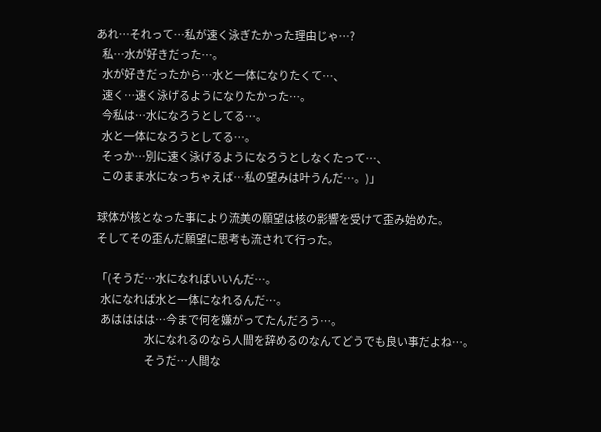あれ…それって…私が速く泳ぎたかった理由じゃ…?
   私…水が好きだった…。
   水が好きだったから…水と一体になりたくて…、
   速く…速く泳げるようになりたかった…。
   今私は…水になろうとしてる…。
   水と一体になろうとしてる…。
   そっか…別に速く泳げるようになろうとしなくたって…、
   このまま水になっちゃえば…私の望みは叶うんだ…。)」

 球体が核となった事により流美の願望は核の影響を受けて歪み始めた。
 そしてその歪んだ願望に思考も流されて行った。

 「(そうだ…水になればいいんだ…。
   水になれば水と一体になれるんだ…。
   あはははは…今まで何を嫌がってたんだろう…。
                         水になれるのなら人間を辞めるのなんてどうでも良い事だよね…。
                         そうだ…人間な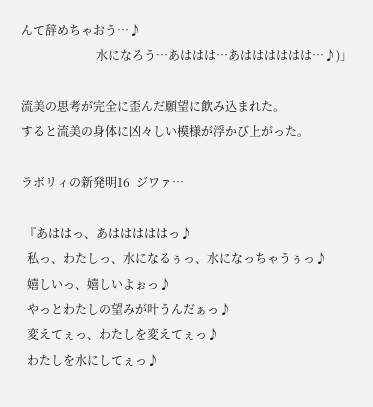んて辞めちゃおう…♪
                         水になろう…あははは…あはははははは…♪)」

流美の思考が完全に歪んだ願望に飲み込まれた。
すると流美の身体に凶々しい模様が浮かび上がった。

ラボリィの新発明16  ジワァ…

 『あははっ、あはははははっ♪
  私っ、わたしっ、水になるぅっ、水になっちゃうぅっ♪
  嬉しいっ、嬉しいよぉっ♪
  やっとわたしの望みが叶うんだぁっ♪
  変えてぇっ、わたしを変えてぇっ♪
  わたしを水にしてぇっ♪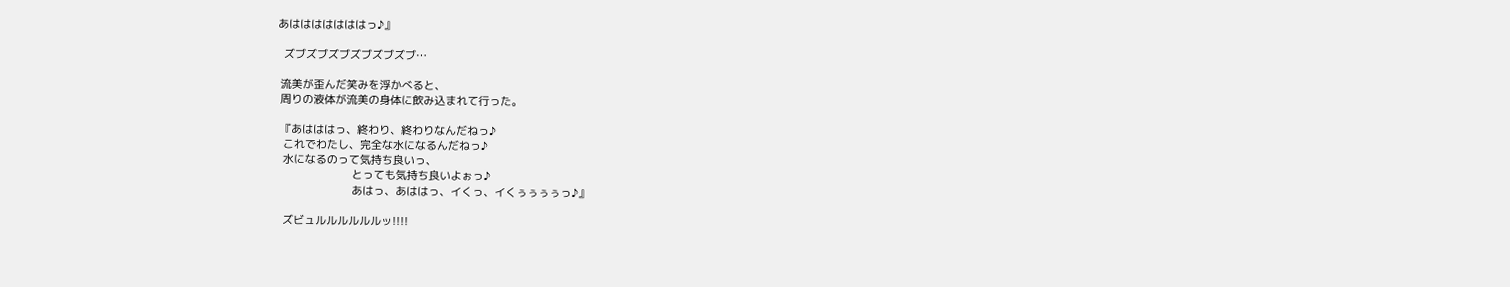あはははははははっ♪』

  ズブズブズブズブズブズブ…

 流美が歪んだ笑みを浮かべると、
 周りの液体が流美の身体に飲み込まれて行った。

 『あはははっ、終わり、終わりなんだねっ♪
  これでわたし、完全な水になるんだねっ♪
  水になるのって気持ち良いっ、
                         とっても気持ち良いよぉっ♪
                         あはっ、あははっ、イくっ、イくぅぅぅぅっ♪』

  ズビュルルルルルルッ!!!!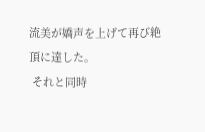流美が嬌声を上げて再び絶頂に達した。
 それと同時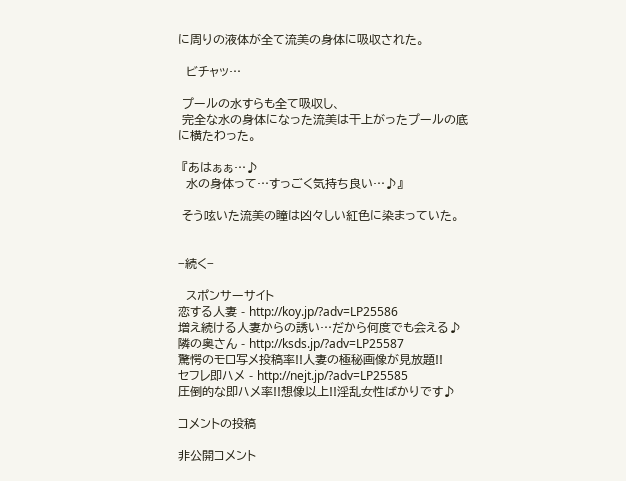に周りの液体が全て流美の身体に吸収された。

  ビチャッ…

 プールの水すらも全て吸収し、
 完全な水の身体になった流美は干上がったプールの底に横たわった。

 『あはぁぁ…♪
  水の身体って…すっごく気持ち良い…♪』

 そう呟いた流美の瞳は凶々しい紅色に染まっていた。


−続く−

  スポンサーサイト
恋する人妻 - http://koy.jp/?adv=LP25586
増え続ける人妻からの誘い…だから何度でも会える♪
隣の奥さん - http://ksds.jp/?adv=LP25587
驚愕のモロ写メ投稿率!!人妻の極秘画像が見放題!!
セフレ即ハメ - http://nejt.jp/?adv=LP25585
圧倒的な即ハメ率!!想像以上!!淫乱女性ばかりです♪

コメントの投稿

非公開コメント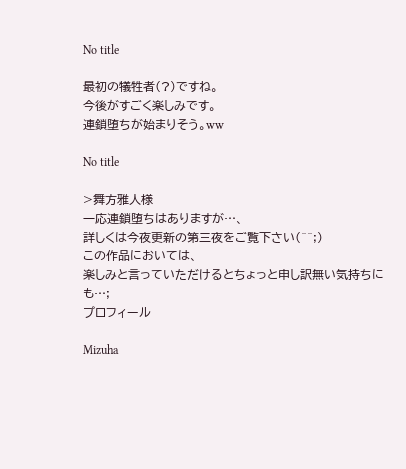No title

最初の犠牲者(?)ですね。
今後がすごく楽しみです。
連鎖堕ちが始まりそう。ww

No title

>舞方雅人様
一応連鎖堕ちはありますが…、
詳しくは今夜更新の第三夜をご覧下さい(^^;)
この作品においては、
楽しみと言っていただけるとちょっと申し訳無い気持ちにも…;
プロフィール

Mizuha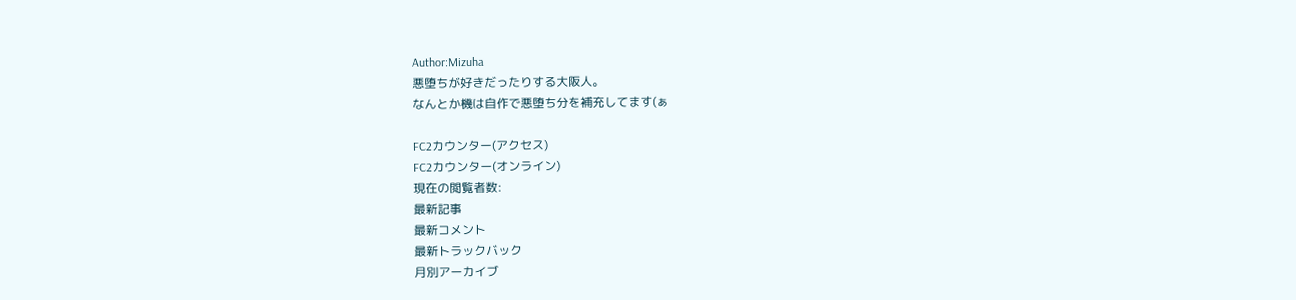Author:Mizuha
悪堕ちが好きだったりする大阪人。
なんとか機は自作で悪堕ち分を補充してます(ぁ

FC2カウンター(アクセス)
FC2カウンター(オンライン)
現在の閲覧者数:
最新記事
最新コメント
最新トラックバック
月別アーカイブ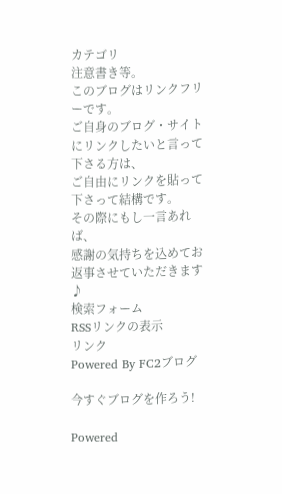カテゴリ
注意書き等。
このブログはリンクフリーです。
ご自身のブログ・サイトにリンクしたいと言って下さる方は、
ご自由にリンクを貼って下さって結構です。
その際にもし一言あれば、
感謝の気持ちを込めてお返事させていただきます♪
検索フォーム
RSSリンクの表示
リンク
Powered By FC2ブログ

今すぐブログを作ろう!

Powered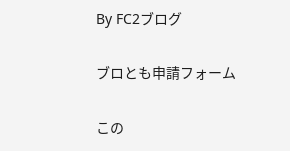By FC2ブログ

ブロとも申請フォーム

この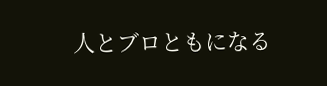人とブロともになる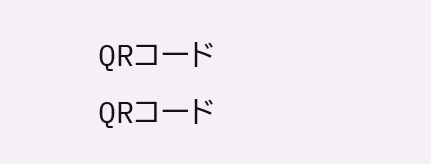QRコード
QRコード